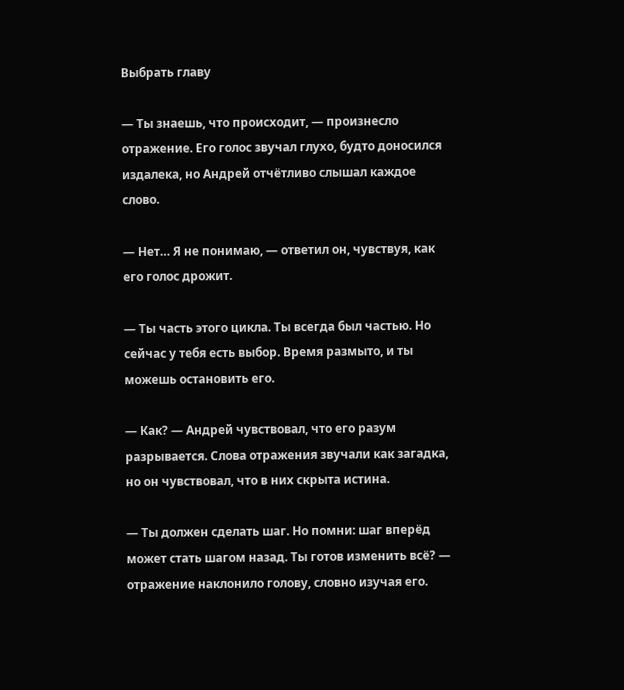Выбрать главу

— Ты знаешь, что происходит, — произнесло отражение. Его голос звучал глухо, будто доносился издалека, но Андрей отчётливо слышал каждое слово.

— Нет… Я не понимаю, — ответил он, чувствуя, как его голос дрожит.

— Ты часть этого цикла. Ты всегда был частью. Но сейчас у тебя есть выбор. Время размыто, и ты можешь остановить его.

— Как? — Андрей чувствовал, что его разум разрывается. Слова отражения звучали как загадка, но он чувствовал, что в них скрыта истина.

— Ты должен сделать шаг. Но помни: шаг вперёд может стать шагом назад. Ты готов изменить всё? — отражение наклонило голову, словно изучая его.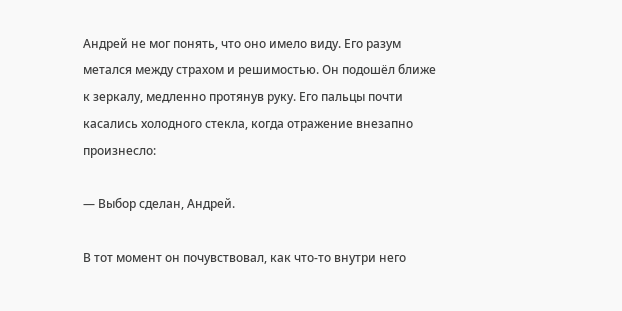Андрей не мог понять, что оно имело виду. Его разум метался между страхом и решимостью. Он подошёл ближе к зеркалу, медленно протянув руку. Его пальцы почти касались холодного стекла, когда отражение внезапно произнесло:

— Выбор сделан, Андрей.

В тот момент он почувствовал, как что-то внутри него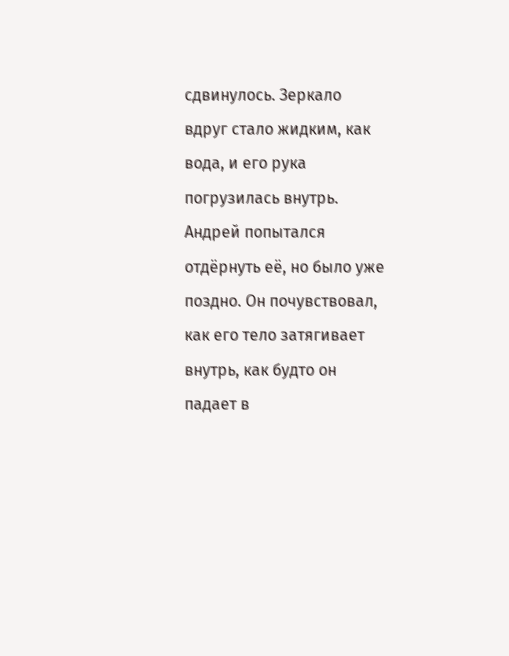сдвинулось. Зеркало вдруг стало жидким, как вода, и его рука погрузилась внутрь. Андрей попытался отдёрнуть её, но было уже поздно. Он почувствовал, как его тело затягивает внутрь, как будто он падает в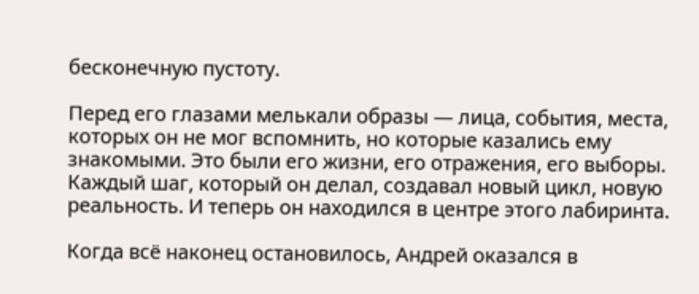бесконечную пустоту.

Перед его глазами мелькали образы — лица, события, места, которых он не мог вспомнить, но которые казались ему знакомыми. Это были его жизни, его отражения, его выборы. Каждый шаг, который он делал, создавал новый цикл, новую реальность. И теперь он находился в центре этого лабиринта.

Когда всё наконец остановилось, Андрей оказался в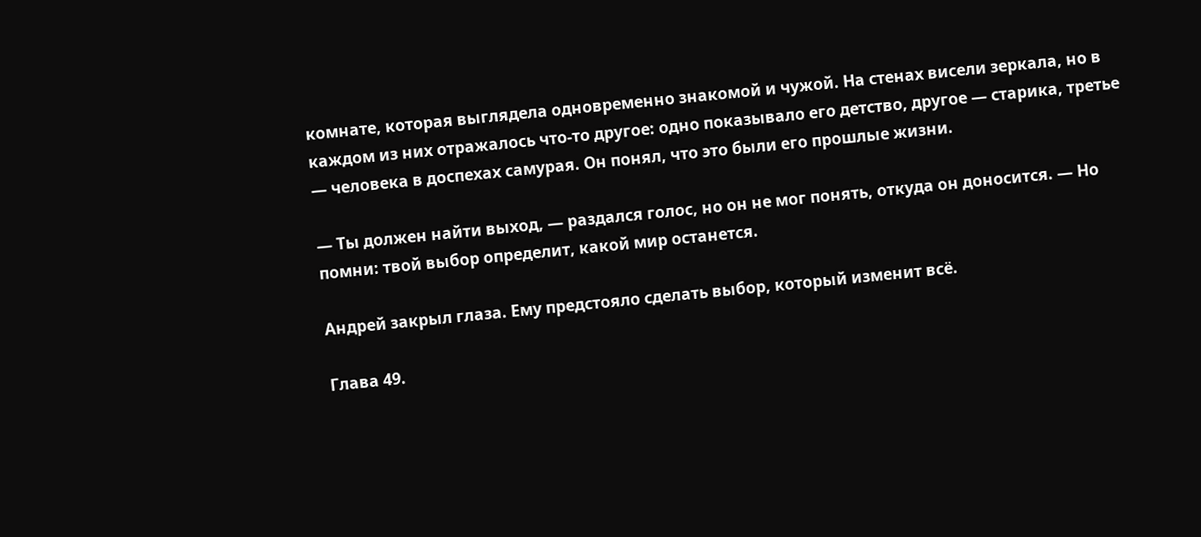комнате, которая выглядела одновременно знакомой и чужой. На стенах висели зеркала, но в каждом из них отражалось что-то другое: одно показывало его детство, другое — старика, третье — человека в доспехах самурая. Он понял, что это были его прошлые жизни.

— Ты должен найти выход, — раздался голос, но он не мог понять, откуда он доносится. — Но помни: твой выбор определит, какой мир останется.

Андрей закрыл глаза. Ему предстояло сделать выбор, который изменит всё.

Глава 49.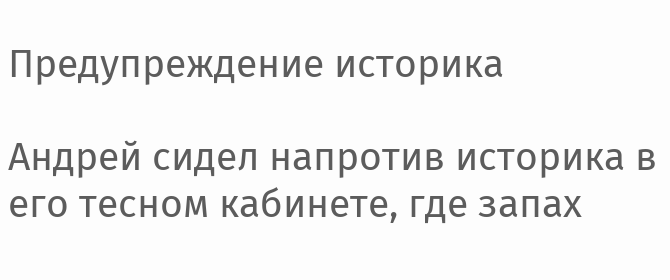Предупреждение историка

Андрей сидел напротив историка в его тесном кабинете, где запах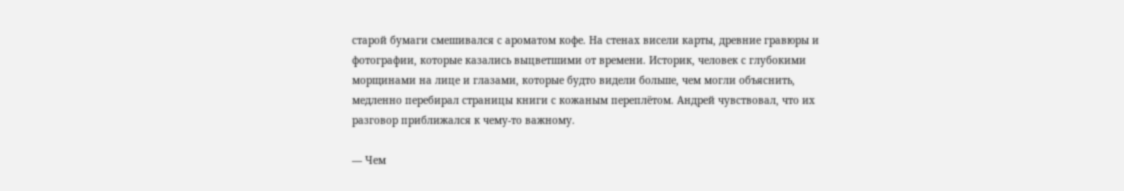старой бумаги смешивался с ароматом кофе. На стенах висели карты, древние гравюры и фотографии, которые казались выцветшими от времени. Историк, человек с глубокими морщинами на лице и глазами, которые будто видели больше, чем могли объяснить, медленно перебирал страницы книги с кожаным переплётом. Андрей чувствовал, что их разговор приближался к чему-то важному.

— Чем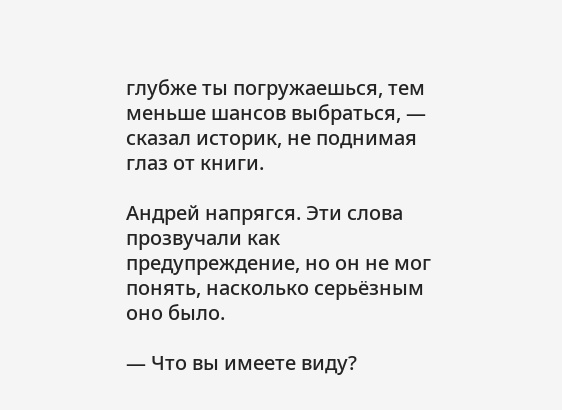глубже ты погружаешься, тем меньше шансов выбраться, — сказал историк, не поднимая глаз от книги.

Андрей напрягся. Эти слова прозвучали как предупреждение, но он не мог понять, насколько серьёзным оно было.

— Что вы имеете виду?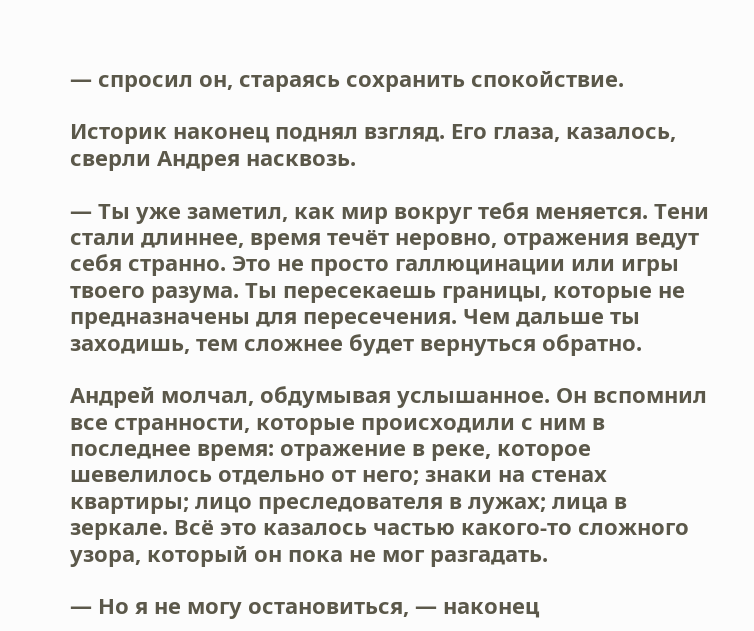— спросил он, стараясь сохранить спокойствие.

Историк наконец поднял взгляд. Его глаза, казалось, сверли Андрея насквозь.

— Ты уже заметил, как мир вокруг тебя меняется. Тени стали длиннее, время течёт неровно, отражения ведут себя странно. Это не просто галлюцинации или игры твоего разума. Ты пересекаешь границы, которые не предназначены для пересечения. Чем дальше ты заходишь, тем сложнее будет вернуться обратно.

Андрей молчал, обдумывая услышанное. Он вспомнил все странности, которые происходили с ним в последнее время: отражение в реке, которое шевелилось отдельно от него; знаки на стенах квартиры; лицо преследователя в лужах; лица в зеркале. Всё это казалось частью какого-то сложного узора, который он пока не мог разгадать.

— Но я не могу остановиться, — наконец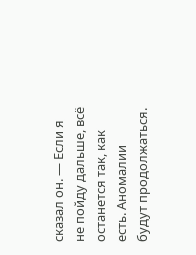сказал он. — Если я не пойду дальше, всё останется так, как есть. Аномалии будут продолжаться.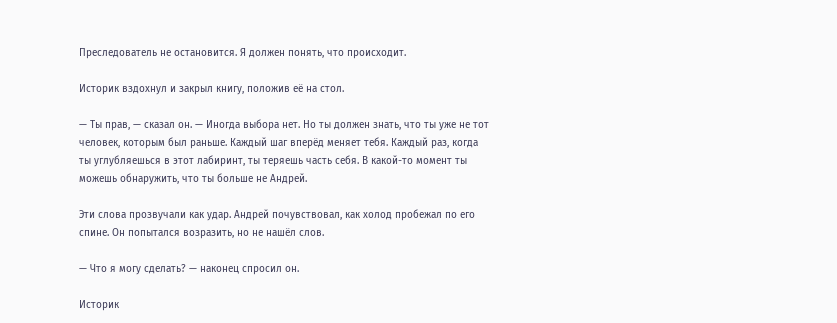Преследователь не остановится. Я должен понять, что происходит.

Историк вздохнул и закрыл книгу, положив её на стол.

— Ты прав, — сказал он. — Иногда выбора нет. Но ты должен знать, что ты уже не тот человек, которым был раньше. Каждый шаг вперёд меняет тебя. Каждый раз, когда ты углубляешься в этот лабиринт, ты теряешь часть себя. В какой-то момент ты можешь обнаружить, что ты больше не Андрей.

Эти слова прозвучали как удар. Андрей почувствовал, как холод пробежал по его спине. Он попытался возразить, но не нашёл слов.

— Что я могу сделать? — наконец спросил он.

Историк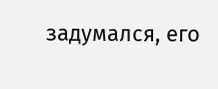задумался, его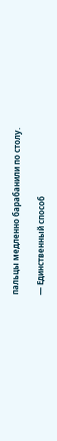пальцы медленно барабанили по столу.

— Единственный способ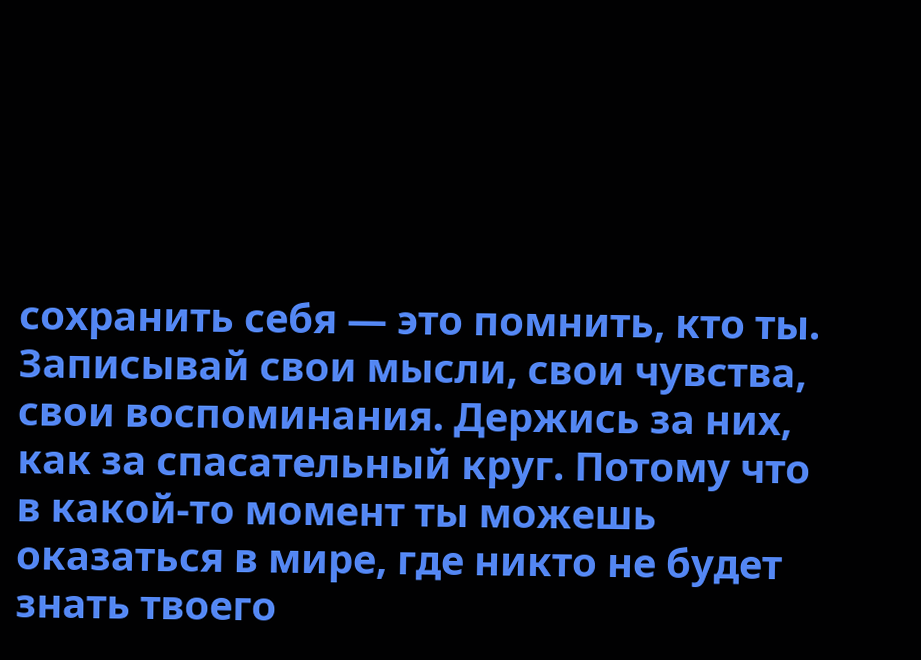сохранить себя — это помнить, кто ты. Записывай свои мысли, свои чувства, свои воспоминания. Держись за них, как за спасательный круг. Потому что в какой-то момент ты можешь оказаться в мире, где никто не будет знать твоего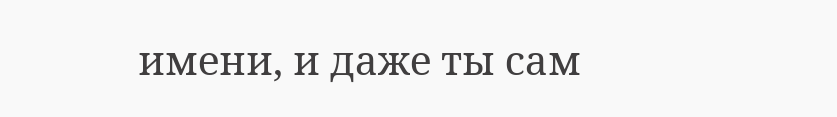имени, и даже ты сам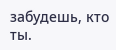забудешь, кто ты.